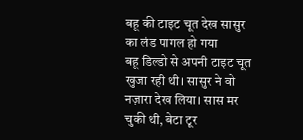बहू की टाइट चूत देख सासुर का लंड पागल हो गया
बहू डिल्डो से अपनी टाइट चूत खुजा रही थी। सासुर ने वो नज़ारा देख लिया। सास मर चुकी थी, बेटा टूर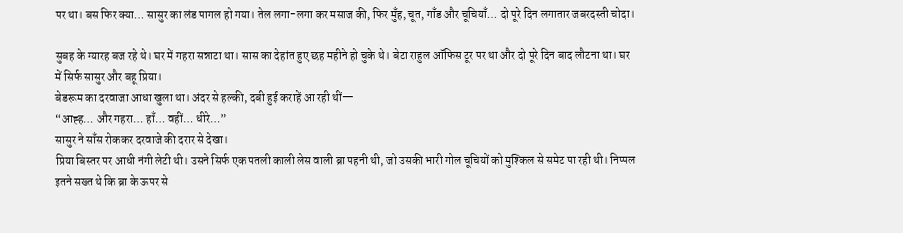पर था। बस फिर क्या… सासुर का लंड पागल हो गया। तेल लगा-लगा कर मसाज की, फिर मुँह, चूत, गाँड और चूचियाँ… दो पूरे दिन लगातार जबरदस्ती चोदा।

सुबह के ग्यारह बज रहे थे। घर में गहरा सन्नाटा था। सास का देहांत हुए छह महीने हो चुके थे। बेटा राहुल ऑफिस टूर पर था और दो पूरे दिन बाद लौटना था। घर में सिर्फ सासुर और बहू प्रिया।
बेडरूम का दरवाजा आधा खुला था। अंदर से हल्की, दबी हुई कराहें आ रही थीं—
“आह्ह… और गहरा… हाँ… वहीं… धीरे…”
सासुर ने साँस रोककर दरवाजे की दरार से देखा।
प्रिया बिस्तर पर आधी नंगी लेटी थी। उसने सिर्फ एक पतली काली लेस वाली ब्रा पहनी थी, जो उसकी भारी गोल चूचियों को मुश्किल से समेट पा रही थी। निप्पल इतने सख्त थे कि ब्रा के ऊपर से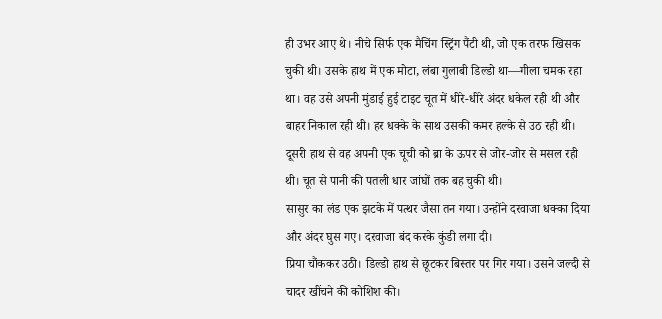ही उभर आए थे। नीचे सिर्फ एक मैचिंग स्ट्रिंग पैंटी थी, जो एक तरफ खिसक चुकी थी। उसके हाथ में एक मोटा, लंबा गुलाबी डिल्डो था—गीला चमक रहा था। वह उसे अपनी मुंडाई हुई टाइट चूत में धीरे-धीरे अंदर धकेल रही थी और बाहर निकाल रही थी। हर धक्के के साथ उसकी कमर हल्के से उठ रही थी। दूसरी हाथ से वह अपनी एक चूची को ब्रा के ऊपर से जोर-जोर से मसल रही थी। चूत से पानी की पतली धार जांघों तक बह चुकी थी।
सासुर का लंड एक झटके में पत्थर जैसा तन गया। उन्होंने दरवाजा धक्का दिया और अंदर घुस गए। दरवाजा बंद करके कुंडी लगा दी।
प्रिया चौंककर उठी। डिल्डो हाथ से छूटकर बिस्तर पर गिर गया। उसने जल्दी से चादर खींचने की कोशिश की।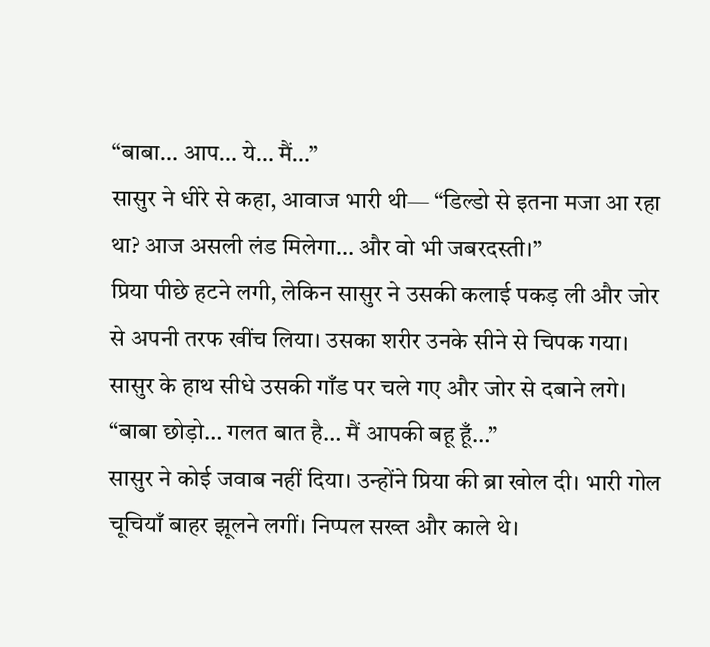“बाबा… आप… ये… मैं…”
सासुर ने धीरे से कहा, आवाज भारी थी— “डिल्डो से इतना मजा आ रहा था? आज असली लंड मिलेगा… और वो भी जबरदस्ती।”
प्रिया पीछे हटने लगी, लेकिन सासुर ने उसकी कलाई पकड़ ली और जोर से अपनी तरफ खींच लिया। उसका शरीर उनके सीने से चिपक गया। सासुर के हाथ सीधे उसकी गाँड पर चले गए और जोर से दबाने लगे।
“बाबा छोड़ो… गलत बात है… मैं आपकी बहू हूँ…”
सासुर ने कोई जवाब नहीं दिया। उन्होंने प्रिया की ब्रा खोल दी। भारी गोल चूचियाँ बाहर झूलने लगीं। निप्पल सख्त और काले थे।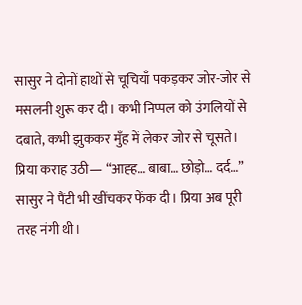सासुर ने दोनों हाथों से चूचियाँ पकड़कर जोर-जोर से मसलनी शुरू कर दी। कभी निप्पल को उंगलियों से दबाते, कभी झुककर मुँह में लेकर जोर से चूसते।
प्रिया कराह उठी— “आह्ह… बाबा… छोड़ो… दर्द…”
सासुर ने पैंटी भी खींचकर फेंक दी। प्रिया अब पूरी तरह नंगी थी।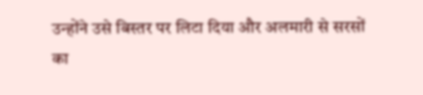उन्होंने उसे बिस्तर पर लिटा दिया और अलमारी से सरसों का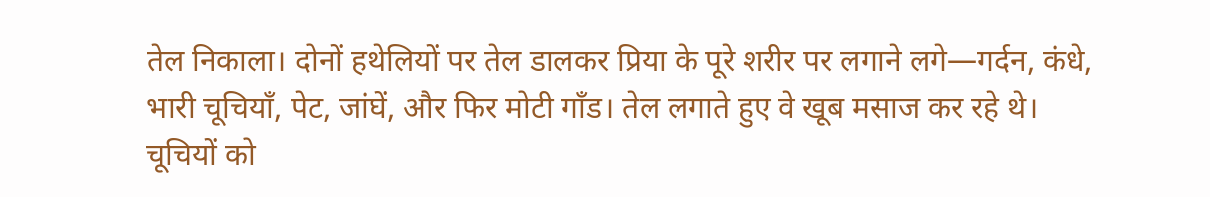तेल निकाला। दोनों हथेलियों पर तेल डालकर प्रिया के पूरे शरीर पर लगाने लगे—गर्दन, कंधे, भारी चूचियाँ, पेट, जांघें, और फिर मोटी गाँड। तेल लगाते हुए वे खूब मसाज कर रहे थे। चूचियों को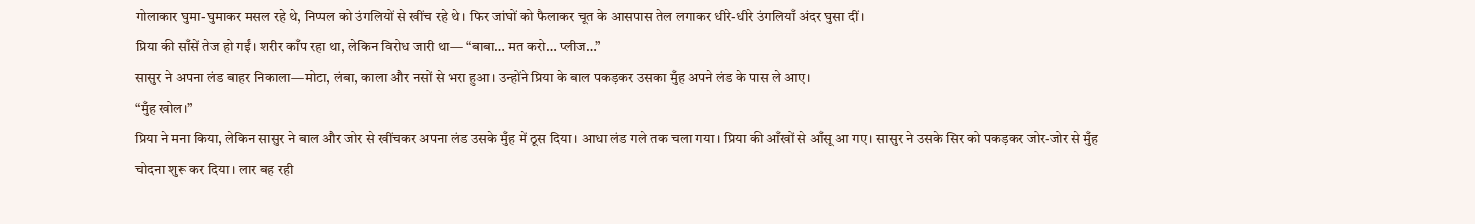गोलाकार घुमा-घुमाकर मसल रहे थे, निप्पल को उंगलियों से खींच रहे थे। फिर जांघों को फैलाकर चूत के आसपास तेल लगाकर धीरे-धीरे उंगलियाँ अंदर घुसा दीं।
प्रिया की साँसें तेज हो गईं। शरीर काँप रहा था, लेकिन विरोध जारी था— “बाबा… मत करो… प्लीज…”
सासुर ने अपना लंड बाहर निकाला—मोटा, लंबा, काला और नसों से भरा हुआ। उन्होंने प्रिया के बाल पकड़कर उसका मुँह अपने लंड के पास ले आए।
“मुँह खोल।”
प्रिया ने मना किया, लेकिन सासुर ने बाल और जोर से खींचकर अपना लंड उसके मुँह में ठूस दिया। आधा लंड गले तक चला गया। प्रिया की आँखों से आँसू आ गए। सासुर ने उसके सिर को पकड़कर जोर-जोर से मुँह चोदना शुरू कर दिया। लार बह रही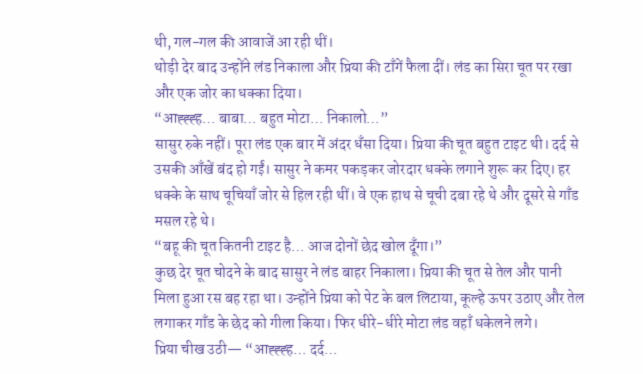थी, गल-गल की आवाजें आ रही थीं।
थोड़ी देर बाद उन्होंने लंड निकाला और प्रिया की टाँगें फैला दीं। लंड का सिरा चूत पर रखा और एक जोर का धक्का दिया।
“आह्ह्ह्ह… बाबा… बहुत मोटा… निकालो…”
सासुर रुके नहीं। पूरा लंड एक बार में अंदर धँसा दिया। प्रिया की चूत बहुत टाइट थी। दर्द से उसकी आँखें बंद हो गईं। सासुर ने कमर पकड़कर जोरदार धक्के लगाने शुरू कर दिए। हर धक्के के साथ चूचियाँ जोर से हिल रही थीं। वे एक हाथ से चूची दबा रहे थे और दूसरे से गाँड मसल रहे थे।
“बहू की चूत कितनी टाइट है… आज दोनों छेद खोल दूँगा।”
कुछ देर चूत चोदने के बाद सासुर ने लंड बाहर निकाला। प्रिया की चूत से तेल और पानी मिला हुआ रस बह रहा था। उन्होंने प्रिया को पेट के बल लिटाया, कूल्हे ऊपर उठाए और तेल लगाकर गाँड के छेद को गीला किया। फिर धीरे-धीरे मोटा लंड वहाँ धकेलने लगे।
प्रिया चीख उठी— “आह्ह्ह्ह… दर्द…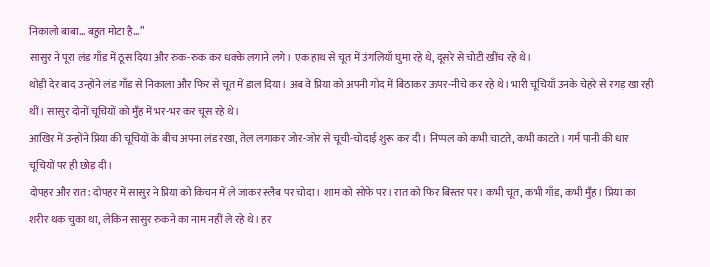निकालो बाबा… बहुत मोटा है…”
सासुर ने पूरा लंड गाँड में ठूस दिया और रुक-रुक कर धक्के लगाने लगे। एक हाथ से चूत में उंगलियाँ घुमा रहे थे, दूसरे से चोटी खींच रहे थे।
थोड़ी देर बाद उन्होंने लंड गाँड से निकाला और फिर से चूत में डाल दिया। अब वे प्रिया को अपनी गोद में बिठाकर ऊपर-नीचे कर रहे थे। भारी चूचियाँ उनके चेहरे से रगड़ खा रही थीं। सासुर दोनों चूचियों को मुँह में भर-भर कर चूस रहे थे।
आखिर में उन्होंने प्रिया की चूचियों के बीच अपना लंड रखा, तेल लगाकर जोर-जोर से चूची-चोदाई शुरू कर दी। निप्पल को कभी चाटते, कभी काटते। गर्म पानी की धार चूचियों पर ही छोड़ दी।
दोपहर और रात: दोपहर में सासुर ने प्रिया को किचन में ले जाकर स्लैब पर चोदा। शाम को सोफे पर। रात को फिर बिस्तर पर। कभी चूत, कभी गाँड, कभी मुँह। प्रिया का शरीर थक चुका था, लेकिन सासुर रुकने का नाम नहीं ले रहे थे। हर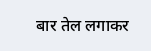बार तेल लगाकर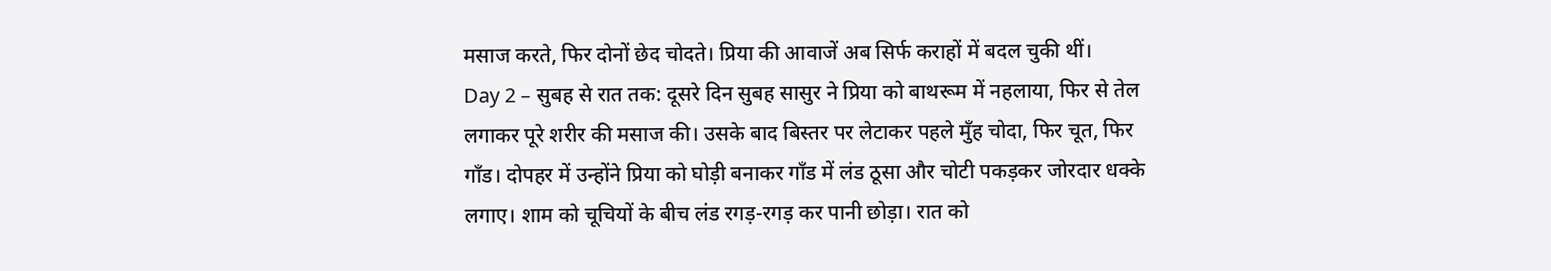मसाज करते, फिर दोनों छेद चोदते। प्रिया की आवाजें अब सिर्फ कराहों में बदल चुकी थीं।
Day 2 – सुबह से रात तक: दूसरे दिन सुबह सासुर ने प्रिया को बाथरूम में नहलाया, फिर से तेल लगाकर पूरे शरीर की मसाज की। उसके बाद बिस्तर पर लेटाकर पहले मुँह चोदा, फिर चूत, फिर गाँड। दोपहर में उन्होंने प्रिया को घोड़ी बनाकर गाँड में लंड ठूसा और चोटी पकड़कर जोरदार धक्के लगाए। शाम को चूचियों के बीच लंड रगड़-रगड़ कर पानी छोड़ा। रात को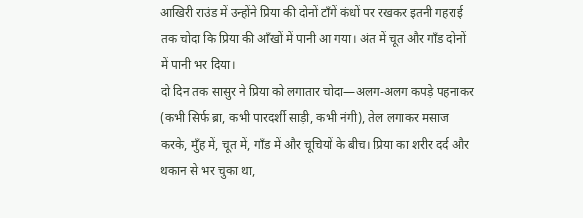आखिरी राउंड में उन्होंने प्रिया की दोनों टाँगें कंधों पर रखकर इतनी गहराई तक चोदा कि प्रिया की आँखों में पानी आ गया। अंत में चूत और गाँड दोनों में पानी भर दिया।
दो दिन तक सासुर ने प्रिया को लगातार चोदा—अलग-अलग कपड़े पहनाकर (कभी सिर्फ ब्रा, कभी पारदर्शी साड़ी, कभी नंगी), तेल लगाकर मसाज करके, मुँह में, चूत में, गाँड में और चूचियों के बीच। प्रिया का शरीर दर्द और थकान से भर चुका था,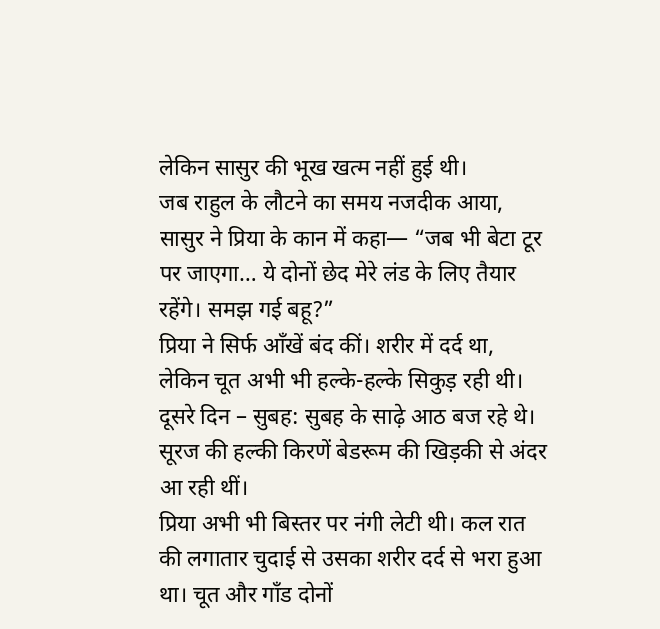लेकिन सासुर की भूख खत्म नहीं हुई थी।
जब राहुल के लौटने का समय नजदीक आया, सासुर ने प्रिया के कान में कहा— “जब भी बेटा टूर पर जाएगा… ये दोनों छेद मेरे लंड के लिए तैयार रहेंगे। समझ गई बहू?”
प्रिया ने सिर्फ आँखें बंद कीं। शरीर में दर्द था, लेकिन चूत अभी भी हल्के-हल्के सिकुड़ रही थी।
दूसरे दिन – सुबह: सुबह के साढ़े आठ बज रहे थे। सूरज की हल्की किरणें बेडरूम की खिड़की से अंदर आ रही थीं।
प्रिया अभी भी बिस्तर पर नंगी लेटी थी। कल रात की लगातार चुदाई से उसका शरीर दर्द से भरा हुआ था। चूत और गाँड दोनों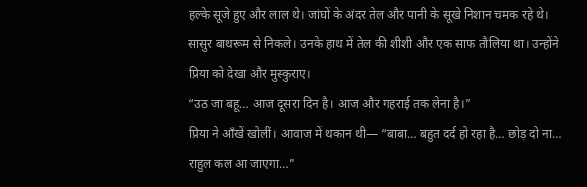हल्के सूजे हुए और लाल थे। जांघों के अंदर तेल और पानी के सूखे निशान चमक रहे थे।
सासुर बाथरूम से निकले। उनके हाथ में तेल की शीशी और एक साफ तौलिया था। उन्होंने प्रिया को देखा और मुस्कुराए।
“उठ जा बहू… आज दूसरा दिन है। आज और गहराई तक लेना है।”
प्रिया ने आँखें खोलीं। आवाज में थकान थी— “बाबा… बहुत दर्द हो रहा है… छोड़ दो ना… राहुल कल आ जाएगा…”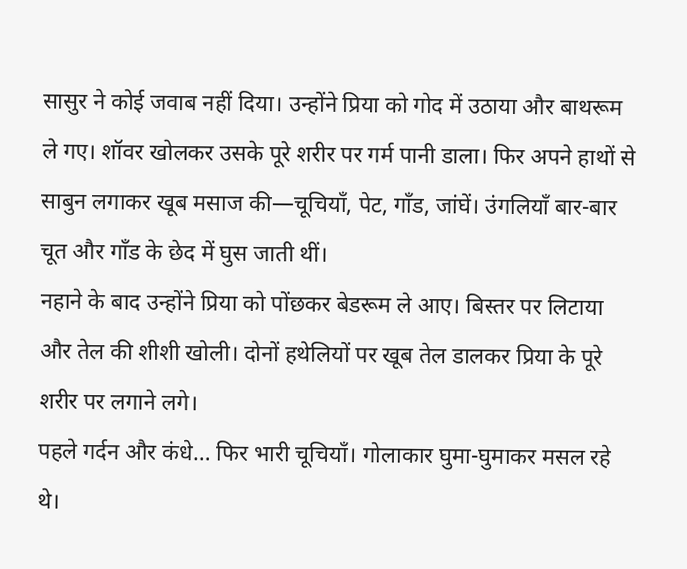सासुर ने कोई जवाब नहीं दिया। उन्होंने प्रिया को गोद में उठाया और बाथरूम ले गए। शॉवर खोलकर उसके पूरे शरीर पर गर्म पानी डाला। फिर अपने हाथों से साबुन लगाकर खूब मसाज की—चूचियाँ, पेट, गाँड, जांघें। उंगलियाँ बार-बार चूत और गाँड के छेद में घुस जाती थीं।
नहाने के बाद उन्होंने प्रिया को पोंछकर बेडरूम ले आए। बिस्तर पर लिटाया और तेल की शीशी खोली। दोनों हथेलियों पर खूब तेल डालकर प्रिया के पूरे शरीर पर लगाने लगे।
पहले गर्दन और कंधे… फिर भारी चूचियाँ। गोलाकार घुमा-घुमाकर मसल रहे थे।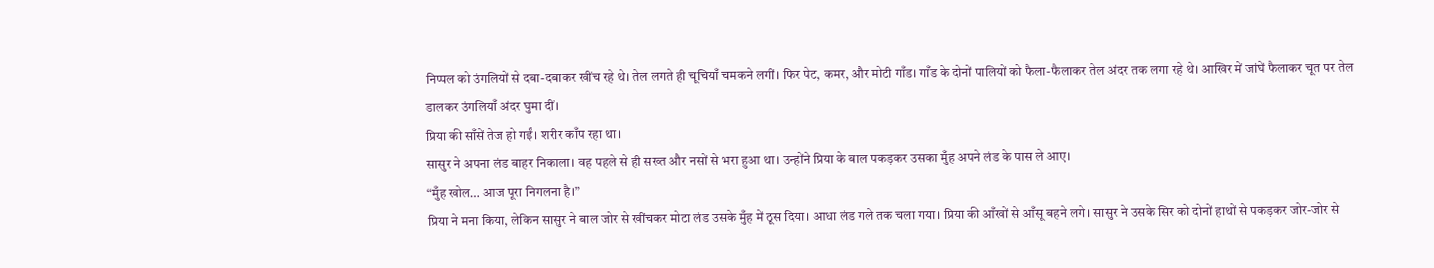निप्पल को उंगलियों से दबा-दबाकर खींच रहे थे। तेल लगते ही चूचियाँ चमकने लगीं। फिर पेट, कमर, और मोटी गाँड। गाँड के दोनों पालियों को फैला-फैलाकर तेल अंदर तक लगा रहे थे। आखिर में जांघें फैलाकर चूत पर तेल डालकर उंगलियाँ अंदर घुमा दीं।
प्रिया की साँसें तेज हो गईं। शरीर काँप रहा था।
सासुर ने अपना लंड बाहर निकाला। वह पहले से ही सख्त और नसों से भरा हुआ था। उन्होंने प्रिया के बाल पकड़कर उसका मुँह अपने लंड के पास ले आए।
“मुँह खोल… आज पूरा निगलना है।”
प्रिया ने मना किया, लेकिन सासुर ने बाल जोर से खींचकर मोटा लंड उसके मुँह में ठूस दिया। आधा लंड गले तक चला गया। प्रिया की आँखों से आँसू बहने लगे। सासुर ने उसके सिर को दोनों हाथों से पकड़कर जोर-जोर से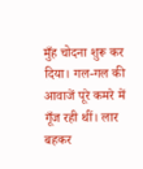मुँह चोदना शुरू कर दिया। गल-गल की आवाजें पूरे कमरे में गूँज रही थीं। लार बहकर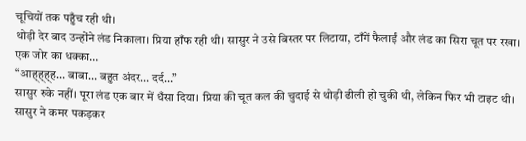चूचियों तक पहुँच रही थी।
थोड़ी देर बाद उन्होंने लंड निकाला। प्रिया हाँफ रही थी। सासुर ने उसे बिस्तर पर लिटाया, टाँगें फैलाईं और लंड का सिरा चूत पर रखा।
एक जोर का धक्का…
“आह्ह्ह्ह… बाबा… बहुत अंदर… दर्द…”
सासुर रुके नहीं। पूरा लंड एक बार में धँसा दिया। प्रिया की चूत कल की चुदाई से थोड़ी ढीली हो चुकी थी, लेकिन फिर भी टाइट थी। सासुर ने कमर पकड़कर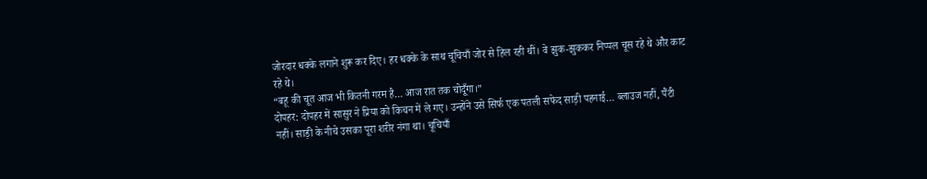जोरदार धक्के लगाने शुरू कर दिए। हर धक्के के साथ चूचियाँ जोर से हिल रही थीं। वे झुक-झुककर निप्पल चूस रहे थे और काट रहे थे।
“बहू की चूत आज भी कितनी गरम है… आज रात तक चोदूँगा।”
दोपहर: दोपहर में सासुर ने प्रिया को किचन में ले गए। उन्होंने उसे सिर्फ एक पतली सफेद साड़ी पहनाई… ब्लाउज नहीं, पैंटी नहीं। साड़ी के नीचे उसका पूरा शरीर नंगा था। चूचियाँ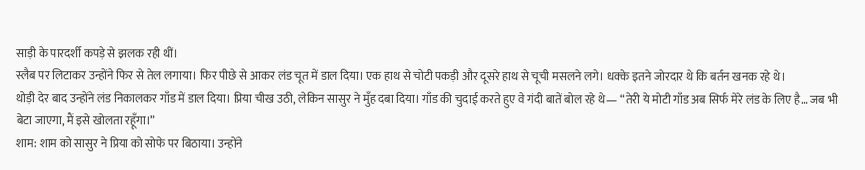साड़ी के पारदर्शी कपड़े से झलक रही थीं।
स्लैब पर लिटाकर उन्होंने फिर से तेल लगाया। फिर पीछे से आकर लंड चूत में डाल दिया। एक हाथ से चोटी पकड़ी और दूसरे हाथ से चूची मसलने लगे। धक्के इतने जोरदार थे कि बर्तन खनक रहे थे।
थोड़ी देर बाद उन्होंने लंड निकालकर गाँड में डाल दिया। प्रिया चीख उठी, लेकिन सासुर ने मुँह दबा दिया। गाँड की चुदाई करते हुए वे गंदी बातें बोल रहे थे— “तेरी ये मोटी गाँड अब सिर्फ मेरे लंड के लिए है… जब भी बेटा जाएगा, मैं इसे खोलता रहूँगा।”
शाम: शाम को सासुर ने प्रिया को सोफे पर बिठाया। उन्होंने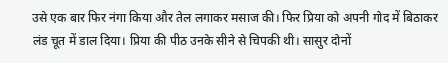उसे एक बार फिर नंगा किया और तेल लगाकर मसाज की। फिर प्रिया को अपनी गोद में बिठाकर लंड चूत में डाल दिया। प्रिया की पीठ उनके सीने से चिपकी थी। सासुर दोनों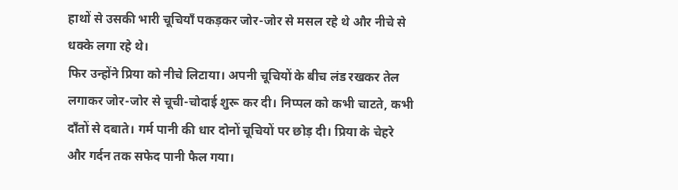हाथों से उसकी भारी चूचियाँ पकड़कर जोर-जोर से मसल रहे थे और नीचे से धक्के लगा रहे थे।
फिर उन्होंने प्रिया को नीचे लिटाया। अपनी चूचियों के बीच लंड रखकर तेल लगाकर जोर-जोर से चूची-चोदाई शुरू कर दी। निप्पल को कभी चाटते, कभी दाँतों से दबाते। गर्म पानी की धार दोनों चूचियों पर छोड़ दी। प्रिया के चेहरे और गर्दन तक सफेद पानी फैल गया।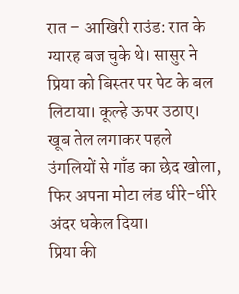रात – आखिरी राउंड: रात के ग्यारह बज चुके थे। सासुर ने प्रिया को बिस्तर पर पेट के बल लिटाया। कूल्हे ऊपर उठाए। खूब तेल लगाकर पहले उंगलियों से गाँड का छेद खोला, फिर अपना मोटा लंड धीरे-धीरे अंदर धकेल दिया।
प्रिया की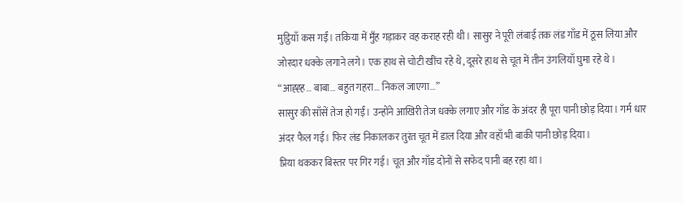मुट्ठियाँ कस गईं। तकिया में मुँह गड़ाकर वह कराह रही थी। सासुर ने पूरी लंबाई तक लंड गाँड में ठूस लिया और जोरदार धक्के लगाने लगे। एक हाथ से चोटी खींच रहे थे, दूसरे हाथ से चूत में तीन उंगलियाँ घुमा रहे थे।
“आह्ह्ह… बाबा… बहुत गहरा… निकल जाएगा…”
सासुर की साँसें तेज हो गईं। उन्होंने आखिरी तेज धक्के लगाए और गाँड के अंदर ही पूरा पानी छोड़ दिया। गर्म धार अंदर फैल गई। फिर लंड निकालकर तुरंत चूत में डाल दिया और वहाँ भी बाकी पानी छोड़ दिया।
प्रिया थककर बिस्तर पर गिर गई। चूत और गाँड दोनों से सफेद पानी बह रहा था।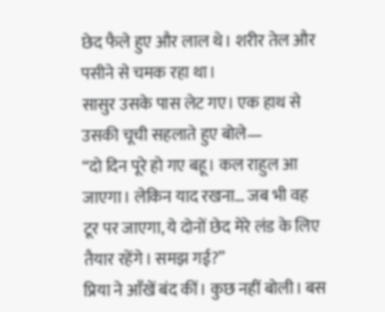छेद फैले हुए और लाल थे। शरीर तेल और पसीने से चमक रहा था।
सासुर उसके पास लेट गए। एक हाथ से उसकी चूची सहलाते हुए बोले—
“दो दिन पूरे हो गए बहू। कल राहुल आ जाएगा। लेकिन याद रखना… जब भी वह टूर पर जाएगा, ये दोनों छेद मेरे लंड के लिए तैयार रहेंगे। समझ गई?”
प्रिया ने आँखें बंद कीं। कुछ नहीं बोली। बस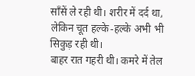साँसें ले रही थी। शरीर में दर्द था, लेकिन चूत हल्के-हल्के अभी भी सिकुड़ रही थी।
बाहर रात गहरी थी। कमरे में तेल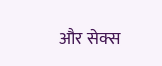और सेक्स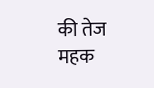की तेज महक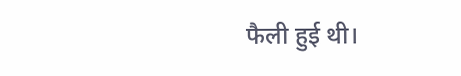फैली हुई थी।